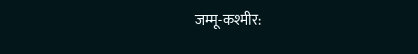जम्मू-कश्मीर: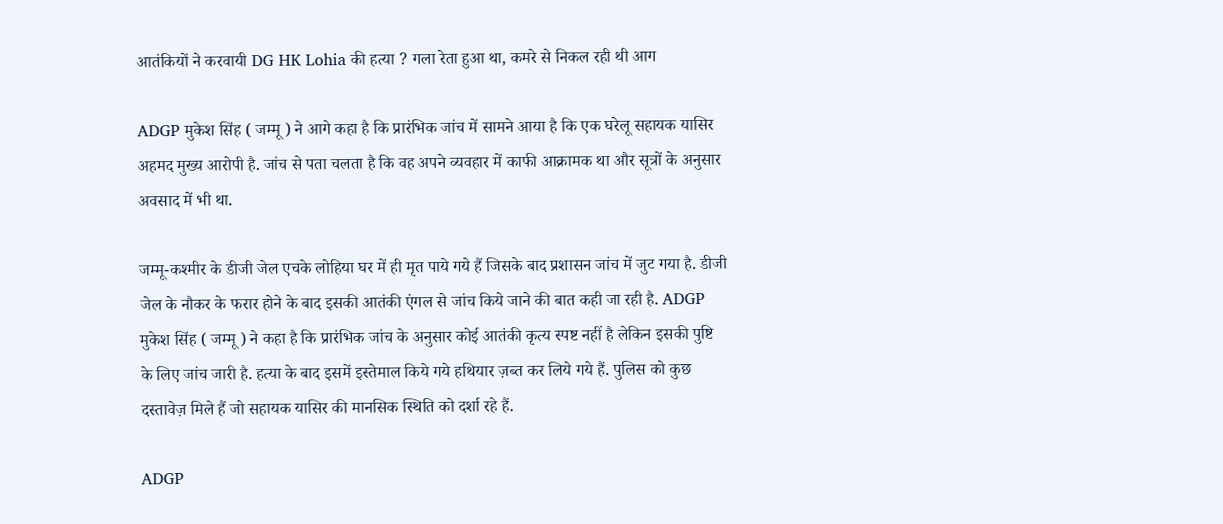आतंकियों ने करवायी DG HK Lohia की हत्या ? गला रेता हुआ था, कमरे से निकल रही थी आग

ADGP मुकेश सिंह ( जम्मू ) ने आगे कहा है कि प्रारंभिक जांच में सामने आया है कि एक घरेलू सहायक यासिर अहमद मुख्य आरोपी है. जांच से पता चलता है कि वह अपने व्यवहार में काफी आक्रामक था और सूत्रों के अनुसार अवसाद में भी था.

जम्मू-कश्मीर के डीजी जेल एचके लोहिया घर में ही मृत पाये गये हैं जिसके बाद प्रशासन जांच में जुट गया है. डीजी जेल के नौकर के फरार होने के बाद इसकी आतंकी एंगल से जांच किये जाने की बात कही जा रही है. ADGP मुकेश सिंह ( जम्मू ) ने कहा है कि प्रारंभिक जांच के अनुसार कोई आतंकी कृत्य स्पष्ट नहीं है लेकिन इसकी पुष्टि के लिए जांच जारी है. हत्या के बाद इसमें इस्तेमाल किये गये हथियार ज़ब्त कर लिये गये हैं. पुलिस को कुछ दस्तावेज़ मिले हैं जो सहायक यासिर की मानसिक स्थिति को दर्शा रहे हैं.

ADGP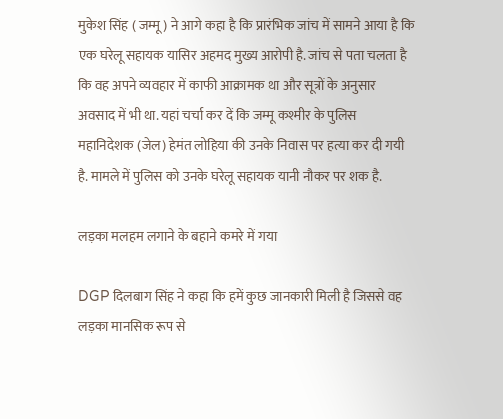मुकेश सिंह ( जम्मू ) ने आगे कहा है कि प्रारंभिक जांच में सामने आया है कि एक घरेलू सहायक यासिर अहमद मुख्य आरोपी है. जांच से पता चलता है कि वह अपने व्यवहार में काफी आक्रामक था और सूत्रों के अनुसार अवसाद में भी था. यहां चर्चा कर दें कि जम्मू कश्मीर के पुलिस महानिदेशक (जेल) हेमंत लोहिया की उनके निवास पर हत्या कर दी गयी है. मामले में पुलिस को उनके घरेलू सहायक यानी नौकर पर शक है.

लड़का मलहम लगाने के बहाने कमरे में गया

DGP दिलबाग सिंह ने कहा कि हमें कुछ जानकारी मिली है जिससे वह लड़का मानसिक रूप से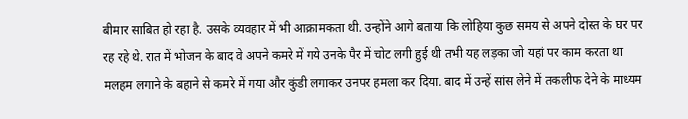बीमार साबित हो रहा है. उसके व्यवहार में भी आक्रामकता थी. उन्होंने आगे बताया कि लोहिया कुछ समय से अपने दोस्त के घर पर रह रहे थे. रात में भोजन के बाद वे अपने कमरे में गये उनके पैर में चोट लगी हुई थी तभी यह लड़का जो यहां पर काम करता था मलहम लगाने के बहाने से कमरे में गया और कुंडी लगाकर उनपर हमला कर दिया. बाद में उन्हें सांस लेने में तकलीफ देने के माध्यम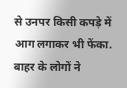से उनपर किसी कपड़े में आग लगाकर भी फेंका. बाहर के लोगों ने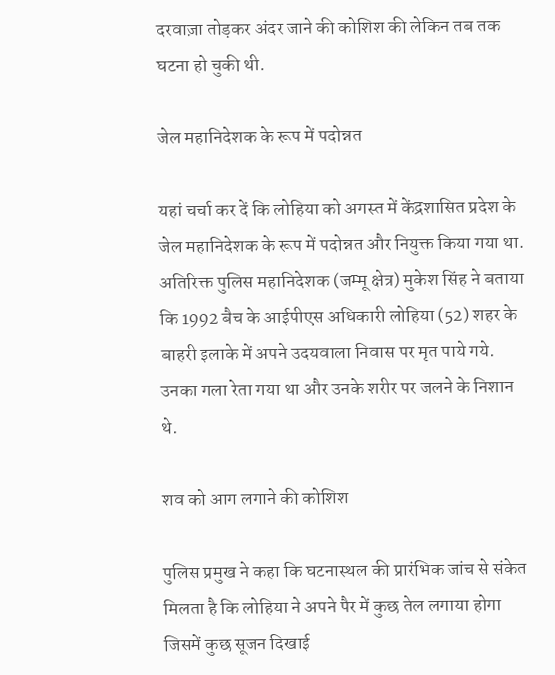दरवाज़ा तोड़कर अंदर जाने की कोशिश की लेकिन तब तक घटना हो चुकी थी.

जेल महानिदेशक के रूप में पदोन्नत

यहां चर्चा कर दें कि लोहिया को अगस्त में केंद्रशासित प्रदेश के जेल महानिदेशक के रूप में पदोन्नत और नियुक्त किया गया था. अतिरिक्त पुलिस महानिदेशक (जम्मू क्षेत्र) मुकेश सिंह ने बताया कि 1992 बैच के आईपीएस अधिकारी लोहिया (52) शहर के बाहरी इलाके में अपने उदयवाला निवास पर मृत पाये गये. उनका गला रेता गया था और उनके शरीर पर जलने के निशान थे.

शव को आग लगाने की कोशिश

पुलिस प्रमुख ने कहा कि घटनास्थल की प्रारंभिक जांच से संकेत मिलता है कि लोहिया ने अपने पैर में कुछ तेल लगाया होगा जिसमें कुछ सूजन दिखाई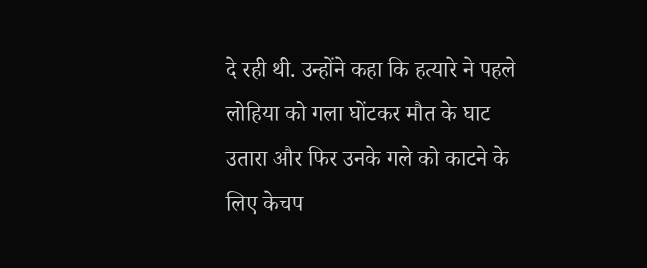दे रही थी. उन्होंने कहा कि हत्यारे ने पहले लोहिया को गला घोंटकर मौत के घाट उतारा और फिर उनके गले को काटने के लिए केचप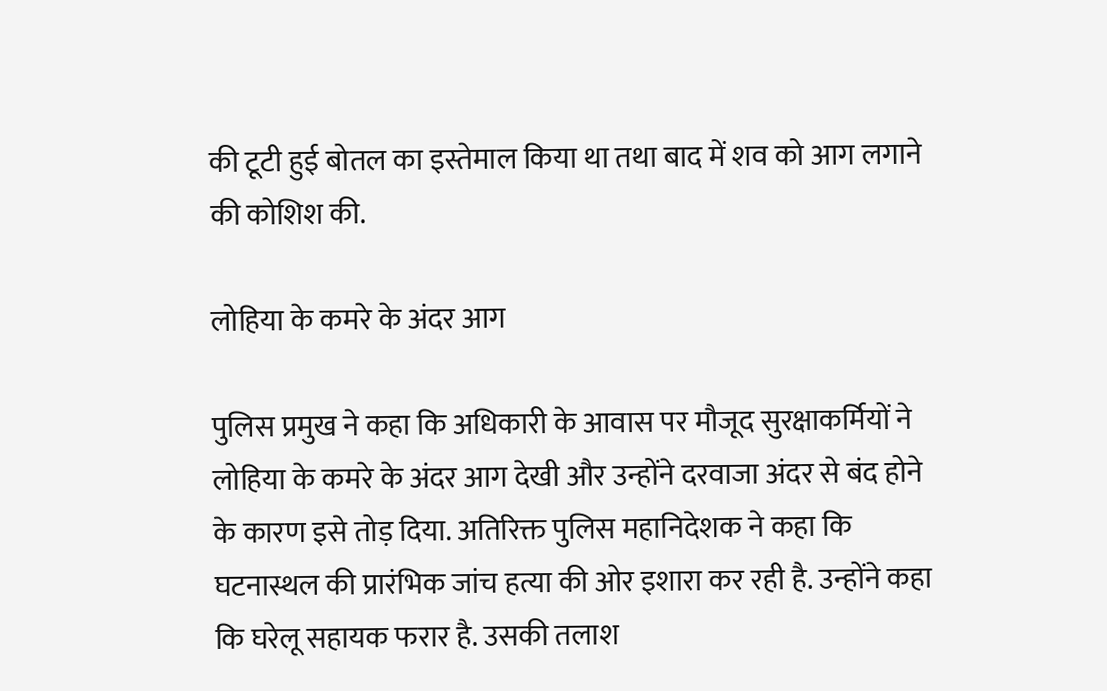की टूटी हुई बोतल का इस्तेमाल किया था तथा बाद में शव को आग लगाने की कोशिश की.

लोहिया के कमरे के अंदर आग

पुलिस प्रमुख ने कहा कि अधिकारी के आवास पर मौजूद सुरक्षाकर्मियों ने लोहिया के कमरे के अंदर आग देखी और उन्होंने दरवाजा अंदर से बंद होने के कारण इसे तोड़ दिया. अतिरिक्त पुलिस महानिदेशक ने कहा कि घटनास्थल की प्रारंभिक जांच हत्या की ओर इशारा कर रही है. उन्होंने कहा कि घरेलू सहायक फरार है. उसकी तलाश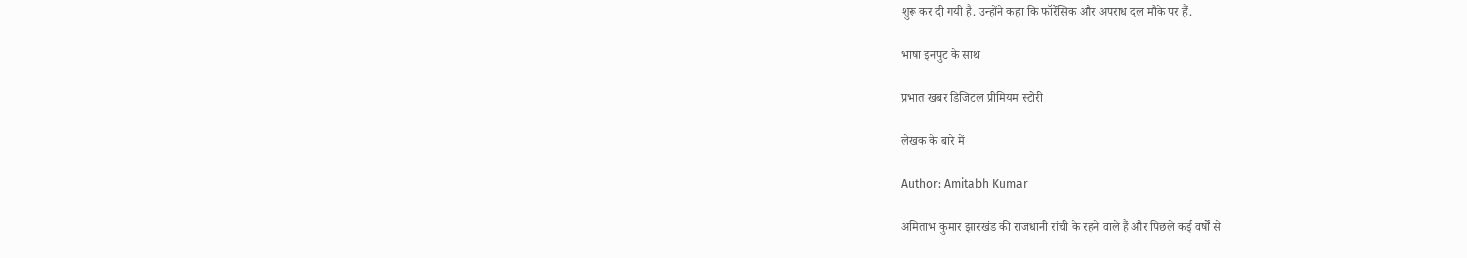शुरू कर दी गयी है. उन्होंने कहा कि फॉरेंसिक और अपराध दल मौके पर हैं.

भाषा इनपुट के साथ

प्रभात खबर डिजिटल प्रीमियम स्टोरी

लेखक के बारे में

Author: Amitabh Kumar

अमिताभ कुमार झारखंड की राजधानी रांची के रहने वाले हैं और पिछले कई वर्षों से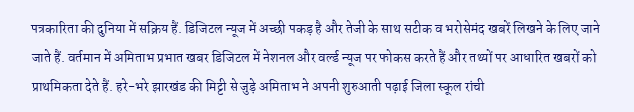पत्रकारिता की दुनिया में सक्रिय हैं. डिजिटल न्यूज में अच्छी पकड़ है और तेजी के साथ सटीक व भरोसेमंद खबरें लिखने के लिए जाने जाते हैं. वर्तमान में अमिताभ प्रभात खबर डिजिटल में नेशनल और वर्ल्ड न्यूज पर फोकस करते हैं और तथ्यों पर आधारित खबरों को प्राथमिकता देते हैं. हरे-भरे झारखंड की मिट्टी से जुड़े अमिताभ ने अपनी शुरुआती पढ़ाई जिला स्कूल रांची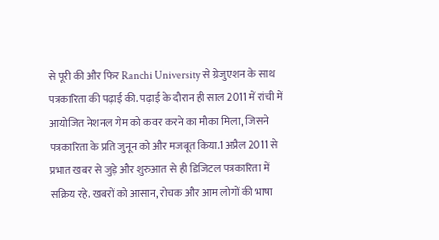से पूरी की और फिर Ranchi University से ग्रेजुएशन के साथ पत्रकारिता की पढ़ाई की. पढ़ाई के दौरान ही साल 2011 में रांची में आयोजित नेशनल गेम को कवर करने का मौका मिला, जिसने पत्रकारिता के प्रति जुनून को और मजबूत किया.1 अप्रैल 2011 से प्रभात खबर से जुड़े और शुरुआत से ही डिजिटल पत्रकारिता में सक्रिय रहे. खबरों को आसान, रोचक और आम लोगों की भाषा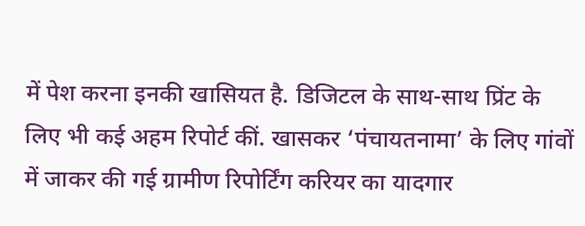में पेश करना इनकी खासियत है. डिजिटल के साथ-साथ प्रिंट के लिए भी कई अहम रिपोर्ट कीं. खासकर ‘पंचायतनामा’ के लिए गांवों में जाकर की गई ग्रामीण रिपोर्टिंग करियर का यादगार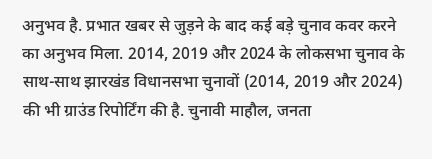अनुभव है. प्रभात खबर से जुड़ने के बाद कई बड़े चुनाव कवर करने का अनुभव मिला. 2014, 2019 और 2024 के लोकसभा चुनाव के साथ-साथ झारखंड विधानसभा चुनावों (2014, 2019 और 2024) की भी ग्राउंड रिपोर्टिंग की है. चुनावी माहौल, जनता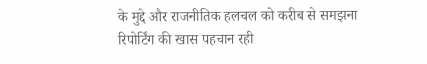के मुद्दे और राजनीतिक हलचल को करीब से समझना रिपोर्टिंग की खास पहचान रही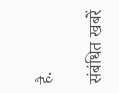है.

संबंधित खबरें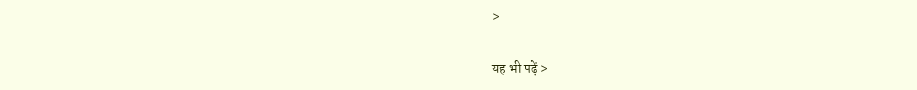>

यह भी पढ़ें >